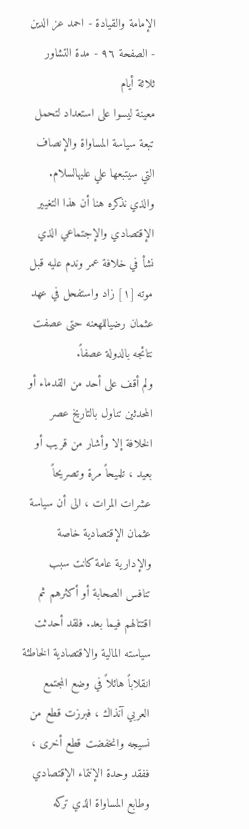الإمامة والقيادة - احمد عز الدين - الصفحة ٩٦ - مدة التشاور ثلاثة أيام
معينة ليسوا على استعداد لتحمل تبعة سياسة المساواة والإنصاف التي سيتبعها علي عليهالسلام.
والذي نذكره هنا أن هذا التغيير الإقتصادي والإجتماعي الذي نشأ في خلافة عمر وندم عليه قبل موته [١] زاد واستفحل في عهد عثمان رضياللهعنه حتى عصفت نتائجه بالدولة عصفاً.
ولم أقف على أحد من القدماء أو المحدثين تناول بالتاريخ عصر الخلافة إلا وأشار من قريب أو بعيد ، تلميحاً مرة وتصريحاً عشرات المرات ، الى أن سياسة عثمان الإقتصادية خاصة والإدارية عامة كانت سبب تنافس الصحابة أو أكثرهم ثم اقتتالهم فيما بعد. فلقد أحدثت سياسته المالية والاقتصادية الخاطئة انقلاباً هائلاً في وضع المجتمع العربي آنذاك ، فبرزت قطع من نسيجه وانخفضت قطع أخرى ، ففقد وحدة الإنتماء الإقتصادي وطابع المساواة الذي تركه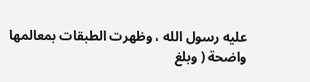عليه رسول الله ، وظهرت الطبقات بمعالمها واضحة ( وبلغ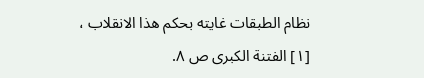نظام الطبقات غايته بحكم هذا الانقلاب ،
[١] الفتنة الكبرى ص ٨.